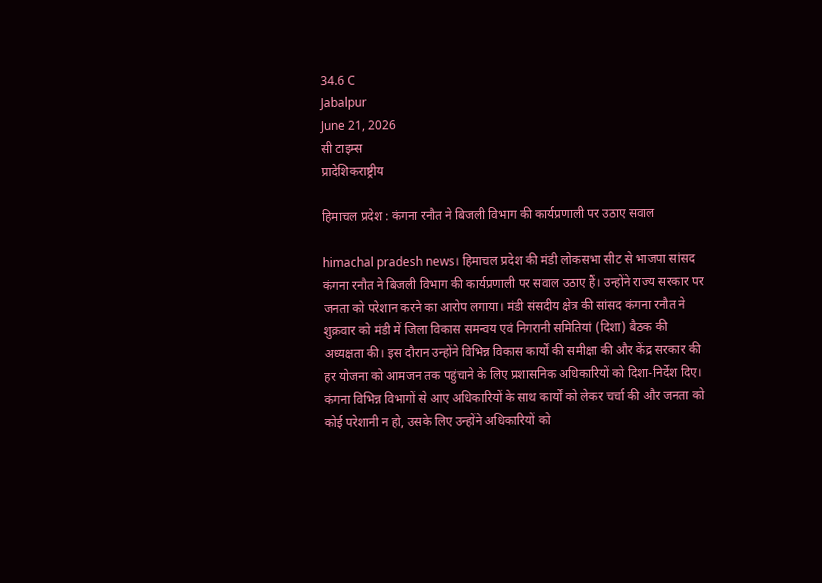34.6 C
Jabalpur
June 21, 2026
सी टाइम्स
प्रादेशिकराष्ट्रीय

हिमाचल प्रदेश : कंगना रनौत ने बिजली विभाग की कार्यप्रणाली पर उठाए सवाल

himachal pradesh news। हिमाचल प्रदेश की मंडी लोकसभा सीट से भाजपा सांसद कंगना रनौत ने बिजली विभाग की कार्यप्रणाली पर सवाल उठाए हैं। उन्होंने राज्य सरकार पर जनता को परेशान करने का आरोप लगाया। मंडी संसदीय क्षेत्र की सांसद कंगना रनौत ने शुक्रवार को मंडी में जिला विकास समन्वय एवं निगरानी समितियां (दिशा) बैठक की अध्यक्षता की। इस दौरान उन्होंने विभिन्न विकास कार्यों की समीक्षा की और केंद्र सरकार की हर योजना को आमजन तक पहुंचाने के लिए प्रशासनिक अधिकारियों को दिशा-निर्देश दिए। कंगना विभिन्न विभागों से आए अधिकारियों के साथ कार्यों को लेकर चर्चा की और जनता को कोई परेशानी न हो, उसके लिए उन्होंने अधिकारियों को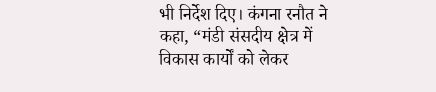भी निर्देश दिए। कंगना रनौत ने कहा, “मंडी संसदीय क्षेत्र में विकास कार्यों को लेकर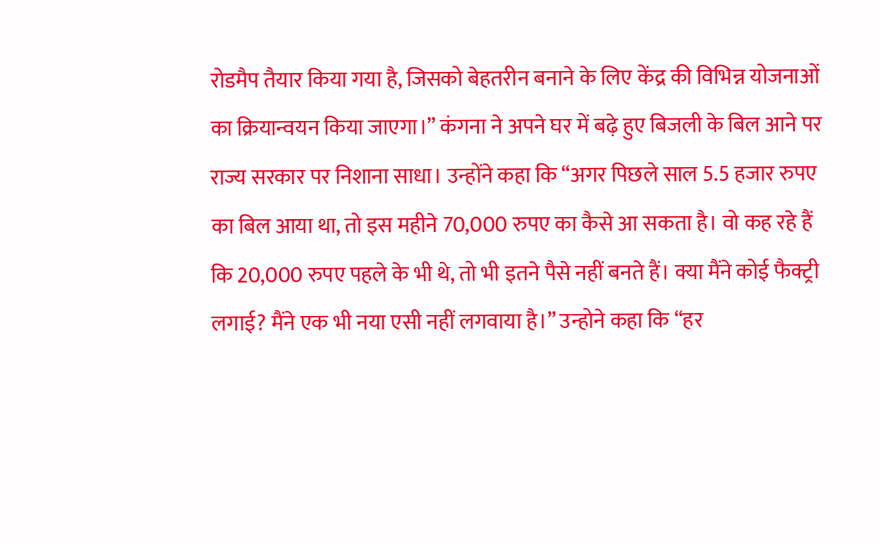रोडमैप तैयार किया गया है, जिसको बेहतरीन बनाने के लिए केंद्र की विभिन्न योजनाओं का क्रियान्वयन किया जाएगा।” कंगना ने अपने घर में बढ़े हुए बिजली के बिल आने पर राज्य सरकार पर निशाना साधा। उन्होंने कहा कि “अगर पिछले साल 5.5 हजार रुपए का बिल आया था, तो इस महीने 70,000 रुपए का कैसे आ सकता है। वो कह रहे हैं कि 20,000 रुपए पहले के भी थे, तो भी इतने पैसे नहीं बनते हैं। क्या मैंने कोई फैक्ट्री लगाई? मैंने एक भी नया एसी नहीं लगवाया है।” उन्होने कहा कि “हर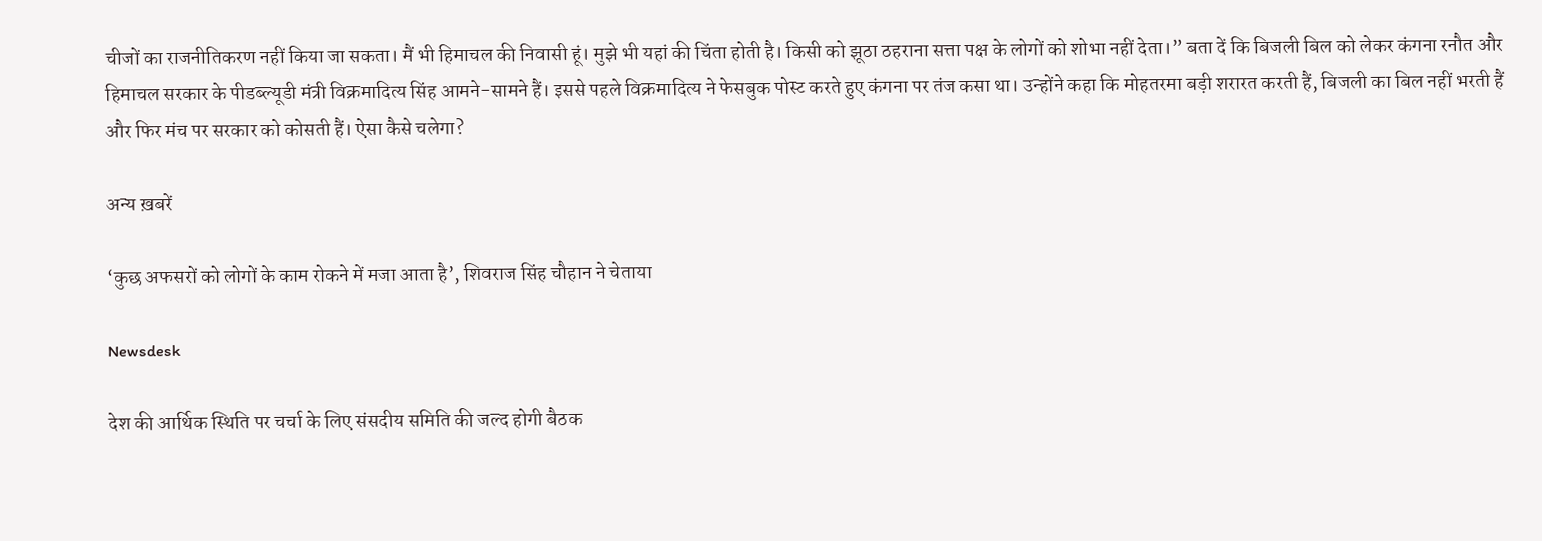चीजों का राजनीतिकरण नहीं किया जा सकता। मैं भी हिमाचल की निवासी हूं। मुझे भी यहां की चिंता होती है। किसी को झूठा ठहराना सत्ता पक्ष के लोगों को शोभा नहीं देता।” बता दें कि बिजली बिल को लेकर कंगना रनौत और हिमाचल सरकार के पीडब्ल्यूडी मंत्री विक्रमादित्य सिंह आमने-सामने हैं। इससे पहले विक्रमादित्य ने फेसबुक पोस्ट करते हुए कंगना पर तंज कसा था। उन्होंने कहा कि मोहतरमा बड़ी शरारत करती हैं, बिजली का बिल नहीं भरती हैं और फिर मंच पर सरकार को कोसती हैं। ऐसा कैसे चलेगा?

अन्य ख़बरें

‘कुछ अफसरों को लोगों के काम रोकने में मजा आता है’, शिवराज सिंह चौहान ने चेताया

Newsdesk

देश की आर्थिक स्थिति पर चर्चा के लिए संसदीय समिति की जल्द होगी बैठक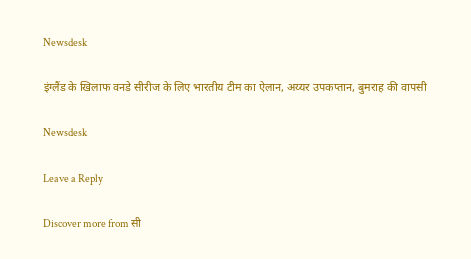Newsdesk

इंग्लैंड के खिलाफ वनडे सीरीज के लिए भारतीय टीम का ऐलान, अय्यर उपकप्तान, बुमराह की वापसी

Newsdesk

Leave a Reply

Discover more from सी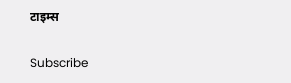टाइम्स

Subscribe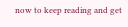now to keep reading and get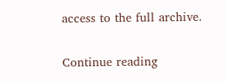access to the full archive.

Continue reading